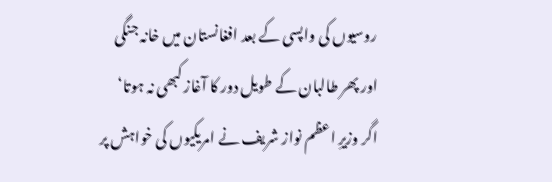روسیوں کی واپسی کے بعد افغانستان میں خانہ جنگی اور پھر طالبان کے طویل دور کا آغاز کبھی نہ ہوتا‘ اگر وزیرِ اعظم نواز شریف نے امریکیوں کی خواہش پر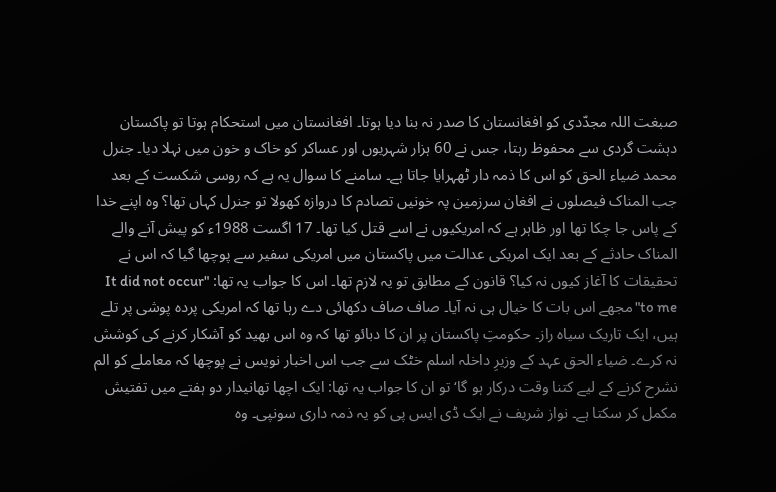صبغت اللہ مجدّدی کو افغانستان کا صدر نہ بنا دیا ہوتا۔ افغانستان میں استحکام ہوتا تو پاکستان دہشت گردی سے محفوظ رہتا، جس نے 60 ہزار شہریوں اور عساکر کو خاک و خون میں نہلا دیا۔ جنرل محمد ضیاء الحق کو اس کا ذمہ دار ٹھہرایا جاتا ہے۔ سامنے کا سوال یہ ہے کہ روسی شکست کے بعد جب المناک فیصلوں نے افغان سرزمین پہ خونیں تصادم کا دروازہ کھولا تو جنرل کہاں تھا؟ وہ اپنے خدا کے پاس جا چکا تھا اور ظاہر ہے کہ امریکیوں نے اسے قتل کیا تھا۔ 17 اگست 1988ء کو پیش آنے والے المناک حادثے کے بعد ایک امریکی عدالت میں پاکستان میں امریکی سفیر سے پوچھا گیا کہ اس نے تحقیقات کا آغاز کیوں نہ کیا؟ قانون کے مطابق تو یہ لازم تھا۔ اس کا جواب یہ تھا: "It did not occur to me" مجھے اس بات کا خیال ہی نہ آیا۔ صاف صاف دکھائی دے رہا تھا کہ امریکی پردہ پوشی پر تلے ہیں، ایک تاریک سیاہ راز۔ حکومتِ پاکستان پر ان کا دبائو تھا کہ وہ اس بھید کو آشکار کرنے کی کوشش نہ کرے۔ ضیاء الحق عہد کے وزیرِ داخلہ اسلم خٹک سے جب اس اخبار نویس نے پوچھا کہ معاملے کو الم نشرح کرنے کے لیے کتنا وقت درکار ہو گا‘ تو ان کا جواب یہ تھا: ایک اچھا تھانیدار دو ہفتے میں تفتیش مکمل کر سکتا ہے۔ نواز شریف نے ایک ڈی ایس پی کو یہ ذمہ داری سونپی۔ وہ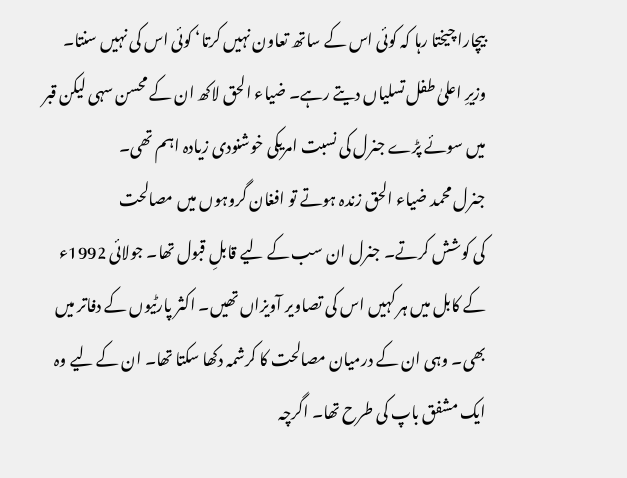بیچارا چیختا رہا کہ کوئی اس کے ساتھ تعاون نہیں کرتا‘ کوئی اس کی نہیں سنتا۔ وزیرِ اعلیٰ طفل تسلیاں دیتے رہے۔ ضیاء الحق لاکھ ان کے محسن سہی لیکن قبر میں سوئے پڑے جنرل کی نسبت امریکی خوشنودی زیادہ اہم تھی۔
جنرل محمد ضیاء الحق زندہ ہوتے تو افغان گروہوں میں مصالحت
کی کوشش کرتے۔ جنرل ان سب کے لیے قابلِ قبول تھا۔ جولائی 1992ء کے کابل میں ہر کہیں اس کی تصاویر آویزاں تھیں۔ اکثر پارٹیوں کے دفاتر میں بھی۔ وہی ان کے درمیان مصالحت کا کرشمہ دکھا سکتا تھا۔ ان کے لیے وہ ایک مشفق باپ کی طرح تھا۔ اگرچہ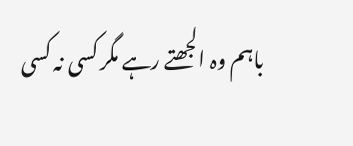باہم وہ الجھتے رہے مگر کسی نہ کسی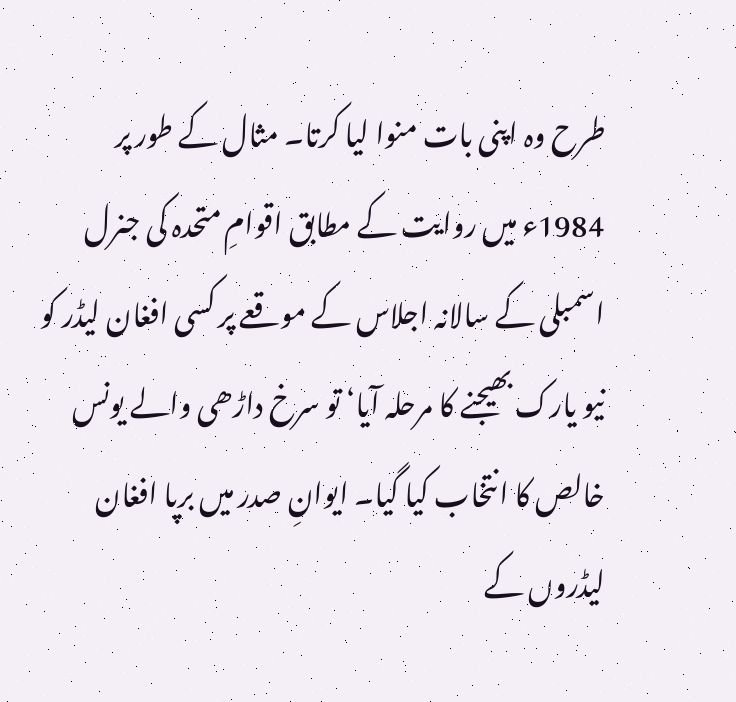طرح وہ اپنی بات منوا لیا کرتا۔ مثال کے طور پر 1984ء میں روایت کے مطابق اقوامِ متحدہ کی جنرل اسمبلی کے سالانہ اجلاس کے موقعے پر کسی افغان لیڈر کو نیو یارک بھیجنے کا مرحلہ آیا‘ تو سرخ داڑھی والے یونس خالص کا انتخاب کیا گیا۔ ایوانِ صدر میں برپا افغان لیڈروں کے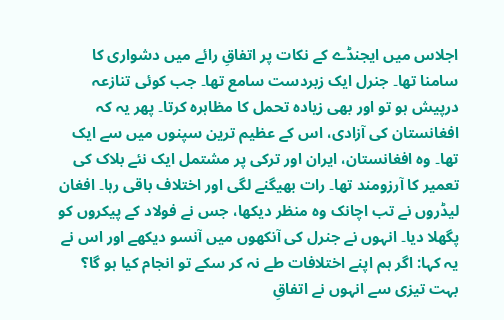اجلاس میں ایجنڈے کے نکات پر اتفاقِ رائے میں دشواری کا سامنا تھا۔ جنرل ایک زبردست سامع تھا۔ جب کوئی تنازعہ درپیش ہو تو اور بھی زیادہ تحمل کا مظاہرہ کرتا۔ پھر یہ کہ افغانستان کی آزادی، اس کے عظیم ترین سپنوں میں سے ایک تھا۔ وہ افغانستان، ایران اور ترکی پر مشتمل ایک نئے بلاک کی تعمیر کا آرزومند تھا۔ رات بھیگنے لگی اور اختلاف باقی رہا۔ افغان لیڈروں نے تب اچانک وہ منظر دیکھا، جس نے فولاد کے پیکروں کو پگھلا دیا۔ انہوں نے جنرل کی آنکھوں میں آنسو دیکھے اور اس نے یہ کہا: اگر ہم اپنے اختلافات طے نہ کر سکے تو انجام کیا ہو گا؟ بہت تیزی سے انہوں نے اتفاقِ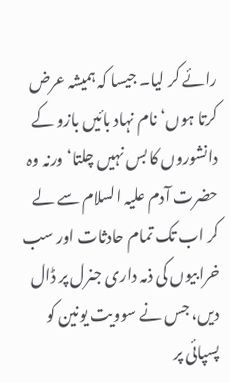رائے کر لیا۔ جیسا کہ ہمیشہ عرض کرتا ہوں‘ نام نہاد بائیں بازو کے دانشوروں کا بس نہیں چلتا‘ ورنہ وہ حضرت آدم علیہ السلام سے لے کر اب تک تمام حادثات اور سب خرابیوں کی ذمہ داری جنرل پر ڈال دیں، جس نے سوویت یونین کو پسپائی پر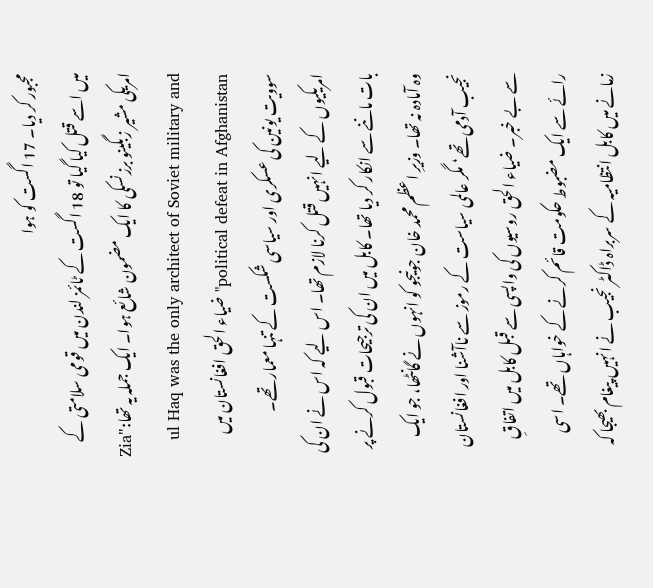مجبور کر دیا۔ 17 اگست کو ہوا
میں اسے قتل کیا گیا تو 18 اگست کے ٹائمز لندن میں قومی سلامتی کے امریکی مشیر زبگینو برزنسکی کا ایک مضمون شائع ہوا۔ ایک جملہ یہ تھا:"Zia ul Haq was the only architect of Soviet military and political defeat in Afghanistan" ضیاء الحق افغانستان میں سوویت یونین کی عسکری اور سیاسی شکست کے تنہا معمار تھے۔
امریکیوں کے لیے انہیں قتل کرنا لازم تھا۔ اس لیے کہ اس نے ان کی بات ماننے سے انکار کر دیا تھا۔ کابل میں ان کی ترجیحات قبول کرنے پر وہ آمادہ نہ تھا۔ وزیرِ اعظم محمد خان جونیجو کو انہوں نے گانٹھا، جو ایک نجیب آدمی تھے‘ مگر عالمی سیاست کے رموز سے ناآشنا اور افغانستان سے بے خبر۔ ضیاء الحق روسیوں کی واپسی سے قبل کابل میں اتفاقِ رائے سے ایک مضبوط حکومت قائم کرنے کے خواہاں تھے۔ اسی زمانے میں کابل انتظامیہ کے سربراہ ڈاکٹر نجیب نے انہیں پیغام بھیجا کہ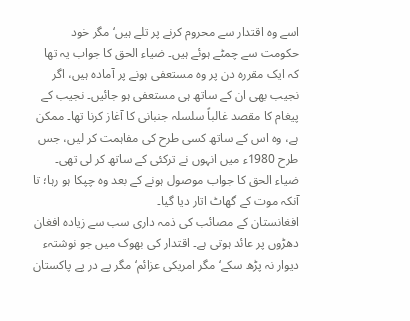اسے وہ اقتدار سے محروم کرنے پر تلے ہیں‘ مگر خود حکومت سے چمٹے ہوئے ہیں۔ ضیاء الحق کا جواب یہ تھا کہ ایک مقررہ دن پر وہ مستعفی ہونے پر آمادہ ہیں، اگر نجیب بھی ان کے ساتھ ہی مستعفی ہو جائیں۔ نجیب کے پیغام کا مقصد غالباً سلسلہ جنبانی کا آغاز کرنا تھا۔ ممکن ہے، وہ اس کے ساتھ کسی طرح کی مفاہمت کر لیں، جس طرح 1980ء میں انہوں نے ترکئی کے ساتھ کر لی تھی۔ ضیاء الحق کا جواب موصول ہونے کے بعد وہ چپکا ہو رہا؛ تا آنکہ موت کے گھاٹ اتار دیا گیا۔
افغانستان کے مصائب کی ذمہ داری سب سے زیادہ افغان دھڑوں پر عائد ہوتی ہے۔ اقتدار کی بھوک میں جو نوشتہء دیوار نہ پڑھ سکے‘ مگر امریکی عزائم‘ مگر پے در پے پاکستان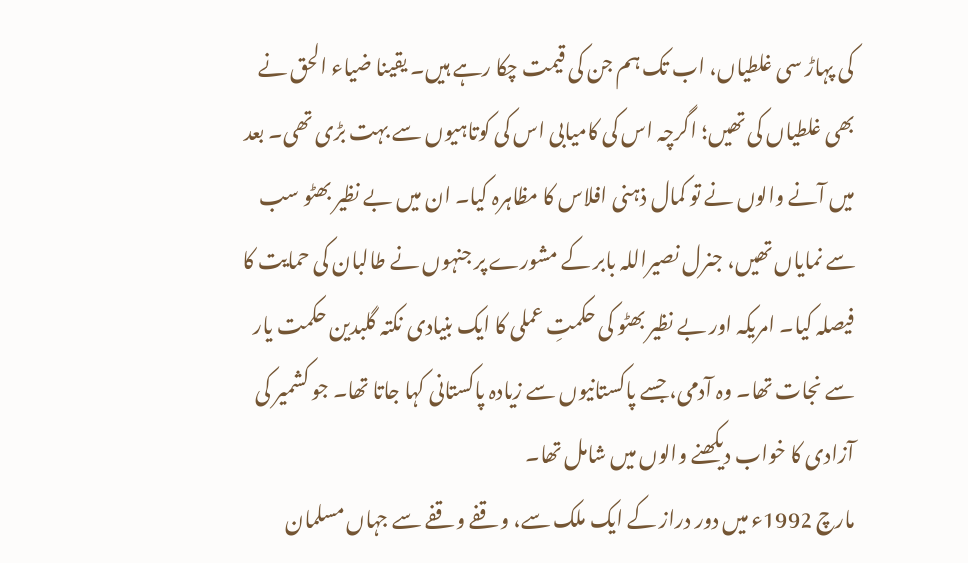کی پہاڑ سی غلطیاں، اب تک ہم جن کی قیمت چکا رہے ہیں۔ یقینا ضیاء الحق نے بھی غلطیاں کی تھیں؛ اگرچہ اس کی کامیابی اس کی کوتاہیوں سے بہت بڑی تھی۔ بعد میں آنے والوں نے تو کمال ذہنی افلاس کا مظاہرہ کیا۔ ان میں بے نظیر بھٹو سب سے نمایاں تھیں، جنرل نصیراللہ بابر کے مشورے پر جنہوں نے طالبان کی حمایت کا فیصلہ کیا۔ امریکہ اور بے نظیر بھٹو کی حکمتِ عملی کا ایک بنیادی نکتہ گلبدین حکمت یار سے نجات تھا۔ وہ آدمی، جسے پاکستانیوں سے زیادہ پاکستانی کہا جاتا تھا۔ جو کشمیر کی آزادی کا خواب دیکھنے والوں میں شامل تھا۔
مارچ 1992ء میں دور دراز کے ایک ملک سے، وقفے وقفے سے جہاں مسلمان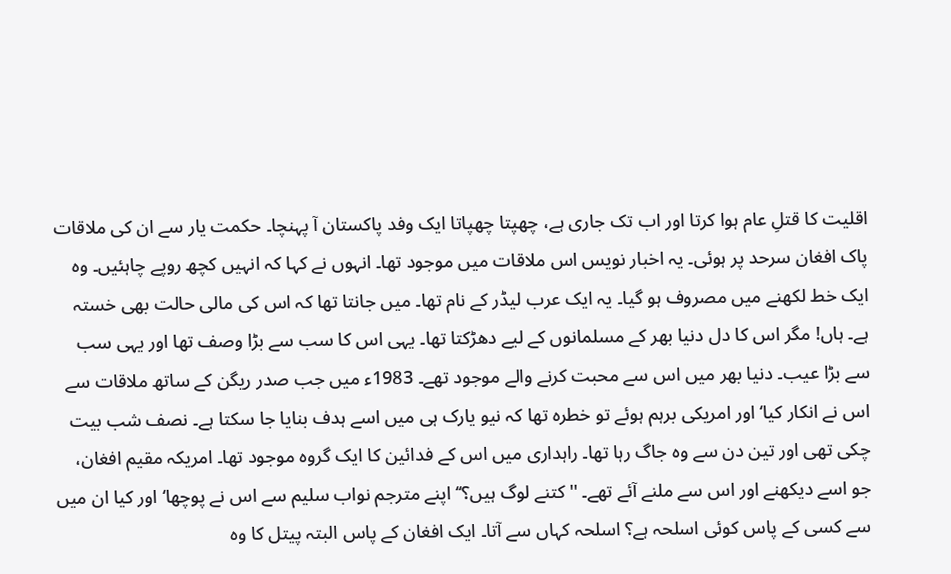اقلیت کا قتلِ عام ہوا کرتا اور اب تک جاری ہے، چھپتا چھپاتا ایک وفد پاکستان آ پہنچا۔ حکمت یار سے ان کی ملاقات پاک افغان سرحد پر ہوئی۔ یہ اخبار نویس اس ملاقات میں موجود تھا۔ انہوں نے کہا کہ انہیں کچھ روپے چاہئیں۔ وہ ایک خط لکھنے میں مصروف ہو گیا۔ یہ ایک عرب لیڈر کے نام تھا۔ میں جانتا تھا کہ اس کی مالی حالت بھی خستہ ہے۔ ہاں! مگر اس کا دل دنیا بھر کے مسلمانوں کے لیے دھڑکتا تھا۔ یہی اس کا سب سے بڑا وصف تھا اور یہی سب سے بڑا عیب۔ دنیا بھر میں اس سے محبت کرنے والے موجود تھے۔ 1983ء میں جب صدر ریگن کے ساتھ ملاقات سے اس نے انکار کیا‘ اور امریکی برہم ہوئے تو خطرہ تھا کہ نیو یارک ہی میں اسے ہدف بنایا جا سکتا ہے۔ نصف شب بیت چکی تھی اور تین دن سے وہ جاگ رہا تھا۔ راہداری میں اس کے فدائین کا ایک گروہ موجود تھا۔ امریکہ مقیم افغان، جو اسے دیکھنے اور اس سے ملنے آئے تھے۔ ''کتنے لوگ ہیں؟‘‘ اپنے مترجم نواب سلیم سے اس نے پوچھا‘ اور کیا ان میں سے کسی کے پاس کوئی اسلحہ ہے؟ اسلحہ کہاں سے آتا۔ ایک افغان کے پاس البتہ پیتل کا وہ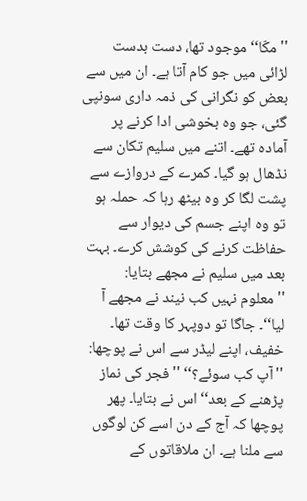''مکّا‘‘ موجود تھا، دست بدست لڑائی میں جو کام آتا ہے۔ ان میں سے بعض کو نگرانی کی ذمہ داری سونپی گئی، جو وہ بخوشی ادا کرنے پر آمادہ تھے۔ اتنے میں سلیم تکان سے نڈھال ہو گیا۔ کمرے کے دروازے سے پشت لگا کر وہ بیٹھ رہا کہ حملہ ہو تو وہ اپنے جسم کی دیوار سے حفاظت کرنے کی کوشش کرے۔ بہت بعد میں سلیم نے مجھے بتایا: ''معلوم نہیں کب نیند نے مجھے آ لیا‘‘۔ جاگا تو دوپہر کا وقت تھا۔ خفیف، اپنے لیڈر سے اس نے پوچھا: ''آپ کب سوئے؟‘‘ ''فجر کی نماز پڑھنے کے بعد‘‘ اس نے بتایا۔ پھر پوچھا کہ آج کے دن اسے کن لوگوں سے ملنا ہے۔ ان ملاقاتوں کے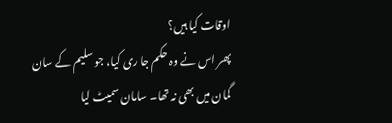اوقات کیا ہیں؟
پھر اس نے وہ حکم جا ری کیا، جو سلیم کے سان گمان میں بھی نہ تھا۔ سامان سمیٹ لیا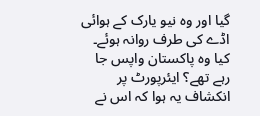گیا اور وہ نیو یارک کے ہوائی اڈے کی طرف روانہ ہوئے۔ کیا وہ پاکستان واپس جا رہے تھے؟ ایئرپورٹ پر انکشاف یہ ہوا کہ اس نے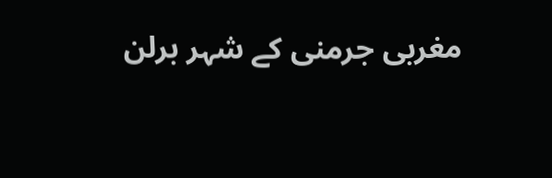مغربی جرمنی کے شہر برلن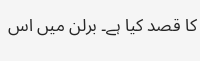کا قصد کیا ہے۔ برلن میں اس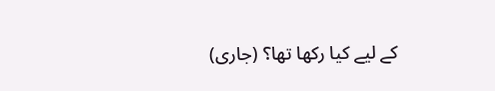کے لیے کیا رکھا تھا؟ (جاری)